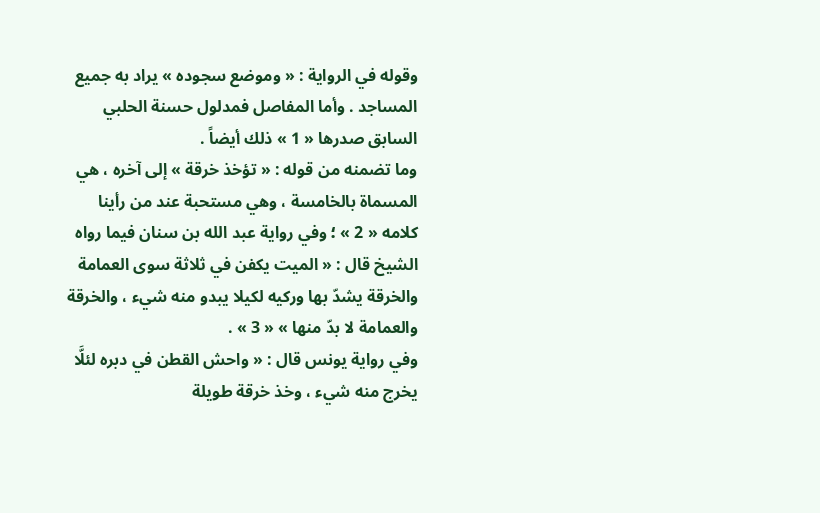وقوله في الرواية : « وموضع سجوده » يراد به جميع المساجد . وأما المفاصل فمدلول حسنة الحلبي السابق صدرها « 1 » ذلك أيضاً .
وما تضمنه من قوله : « تؤخذ خرقة » إلى آخره ، هي المسماة بالخامسة ، وهي مستحبة عند من رأينا كلامه « 2 » ؛ وفي رواية عبد الله بن سنان فيما رواه الشيخ قال : « الميت يكفن في ثلاثة سوى العمامة والخرقة يشدّ بها وركيه لكيلا يبدو منه شيء ، والخرقة والعمامة لا بدّ منها » « 3 » .
وفي رواية يونس قال : « واحش القطن في دبره لئلَّا يخرج منه شيء ، وخذ خرقة طويلة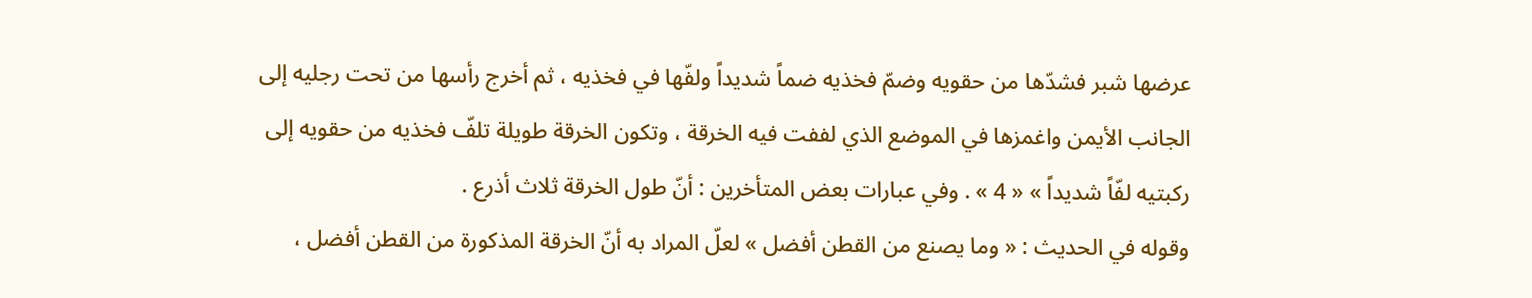عرضها شبر فشدّها من حقويه وضمّ فخذيه ضماً شديداً ولفّها في فخذيه ، ثم أخرج رأسها من تحت رجليه إلى الجانب الأيمن واغمزها في الموضع الذي لففت فيه الخرقة ، وتكون الخرقة طويلة تلفّ فخذيه من حقويه إلى ركبتيه لفّاً شديداً » « 4 » . وفي عبارات بعض المتأخرين : أنّ طول الخرقة ثلاث أذرع .
وقوله في الحديث : « وما يصنع من القطن أفضل » لعلّ المراد به أنّ الخرقة المذكورة من القطن أفضل ،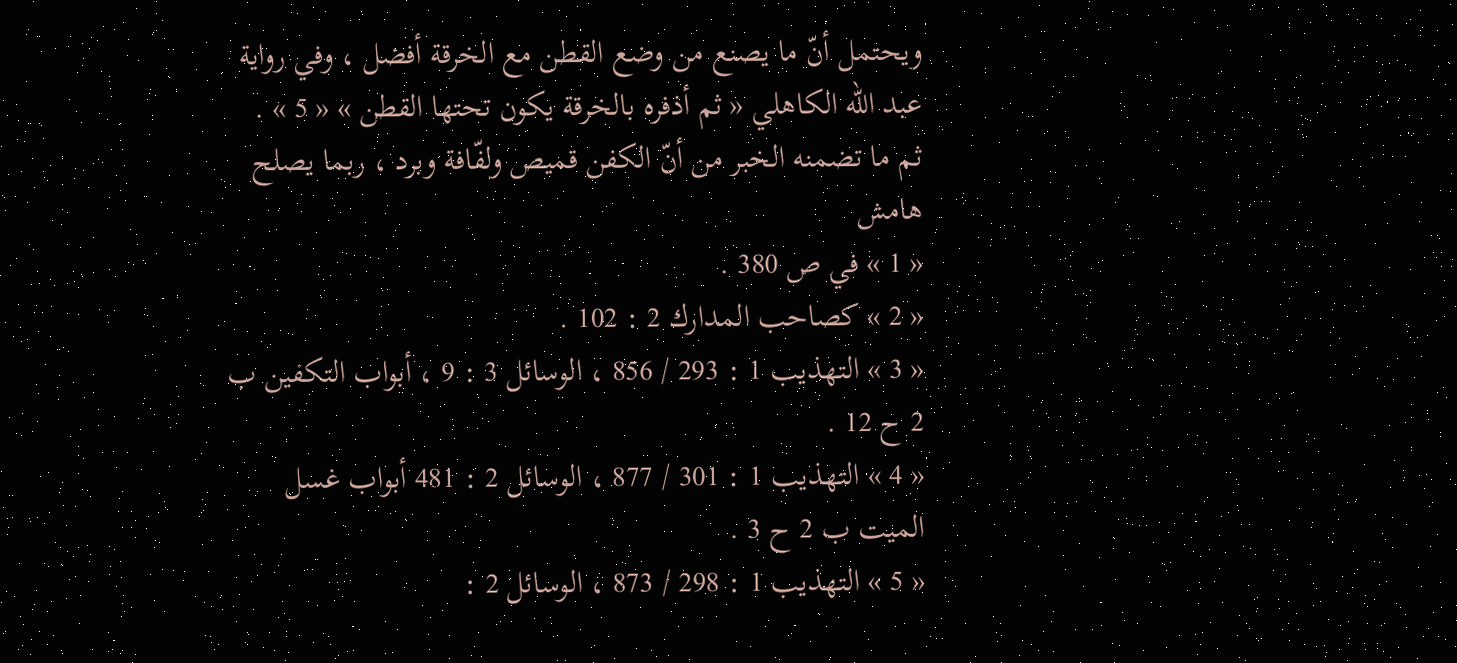ويحتمل أنّ ما يصنع من وضع القطن مع الخرقة أفضل ، وفي رواية عبد الله الكاهلي « ثم أذفره بالخرقة يكون تحتها القطن » « 5 » .
ثم ما تضمنه الخبر من أنّ الكفن قميص ولفّافة وبرد ، ربما يصلح
هامش
« 1 » في ص 380 .
« 2 » كصاحب المدارك 2 : 102 .
« 3 » التهذيب 1 : 293 / 856 ، الوسائل 3 : 9 ، أبواب التكفين ب 2 ح 12 .
« 4 » التهذيب 1 : 301 / 877 ، الوسائل 2 : 481 أبواب غسل الميت ب 2 ح 3 .
« 5 » التهذيب 1 : 298 / 873 ، الوسائل 2 :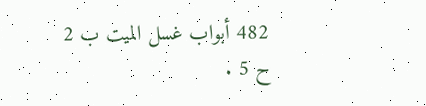482 أبواب غسل الميت ب 2 ح 5 .